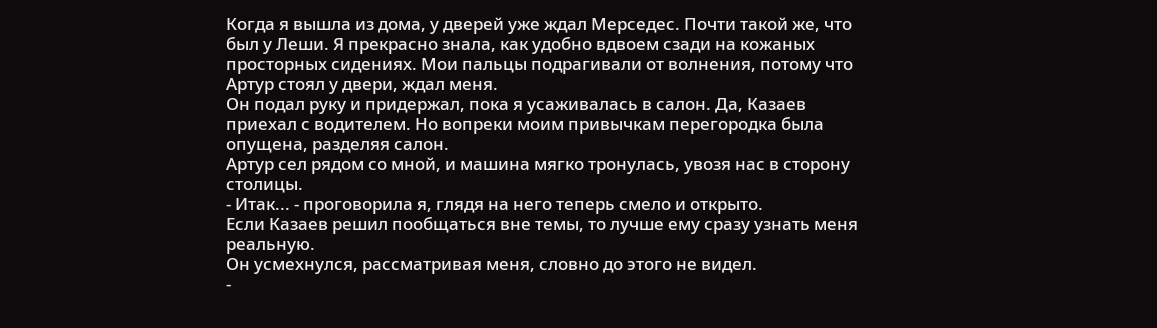Когда я вышла из дома, у дверей уже ждал Мерседес. Почти такой же, что был у Леши. Я прекрасно знала, как удобно вдвоем сзади на кожаных просторных сидениях. Мои пальцы подрагивали от волнения, потому что Артур стоял у двери, ждал меня.
Он подал руку и придержал, пока я усаживалась в салон. Да, Казаев приехал с водителем. Но вопреки моим привычкам перегородка была опущена, разделяя салон.
Артур сел рядом со мной, и машина мягко тронулась, увозя нас в сторону столицы.
- Итак... - проговорила я, глядя на него теперь смело и открыто.
Если Казаев решил пообщаться вне темы, то лучше ему сразу узнать меня реальную.
Он усмехнулся, рассматривая меня, словно до этого не видел.
-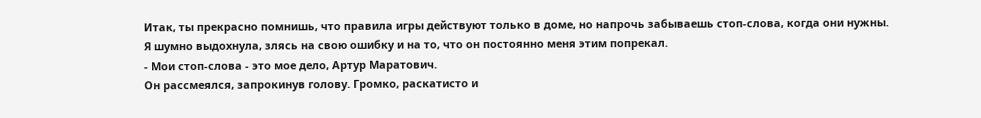Итак, ты прекрасно помнишь, что правила игры действуют только в доме, но напрочь забываешь стоп-слова, когда они нужны.
Я шумно выдохнула, злясь на свою ошибку и на то, что он постоянно меня этим попрекал.
- Мои стоп-слова - это мое дело, Артур Маратович.
Он рассмеялся, запрокинув голову. Громко, раскатисто и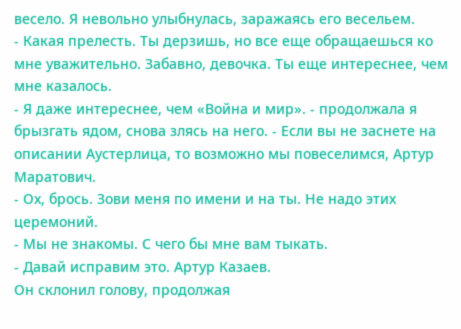весело. Я невольно улыбнулась, заражаясь его весельем.
- Какая прелесть. Ты дерзишь, но все еще обращаешься ко мне уважительно. Забавно, девочка. Ты еще интереснее, чем мне казалось.
- Я даже интереснее, чем «Война и мир». - продолжала я брызгать ядом, снова злясь на него. - Если вы не заснете на описании Аустерлица, то возможно мы повеселимся, Артур Маратович.
- Ох, брось. Зови меня по имени и на ты. Не надо этих церемоний.
- Мы не знакомы. С чего бы мне вам тыкать.
- Давай исправим это. Артур Казаев.
Он склонил голову, продолжая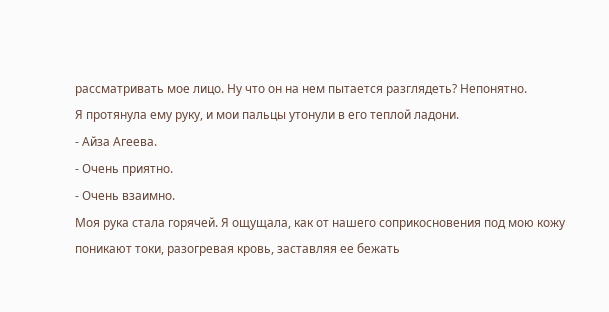рассматривать мое лицо. Ну что он на нем пытается разглядеть? Непонятно.
Я протянула ему руку, и мои пальцы утонули в его теплой ладони.
- Айза Агеева.
- Очень приятно.
- Очень взаимно.
Моя рука стала горячей. Я ощущала, как от нашего соприкосновения под мою кожу поникают токи, разогревая кровь, заставляя ее бежать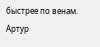быстрее по венам.
Артур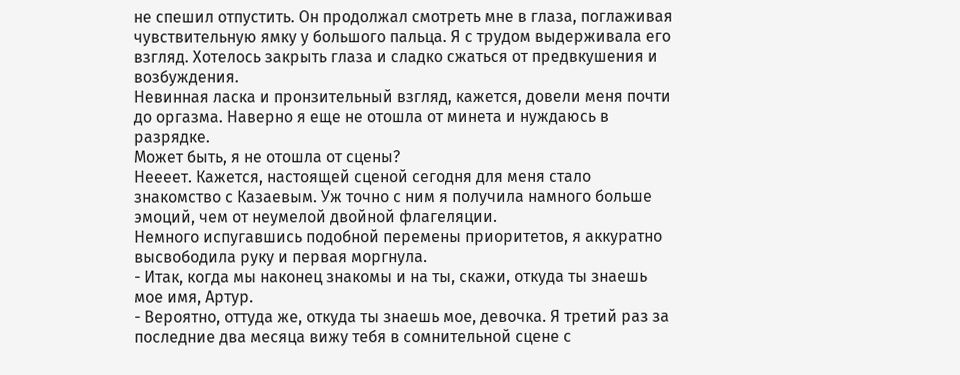не спешил отпустить. Он продолжал смотреть мне в глаза, поглаживая чувствительную ямку у большого пальца. Я с трудом выдерживала его взгляд. Хотелось закрыть глаза и сладко сжаться от предвкушения и возбуждения.
Невинная ласка и пронзительный взгляд, кажется, довели меня почти до оргазма. Наверно я еще не отошла от минета и нуждаюсь в разрядке.
Может быть, я не отошла от сцены?
Неееет. Кажется, настоящей сценой сегодня для меня стало знакомство с Казаевым. Уж точно с ним я получила намного больше эмоций, чем от неумелой двойной флагеляции.
Немного испугавшись подобной перемены приоритетов, я аккуратно высвободила руку и первая моргнула.
- Итак, когда мы наконец знакомы и на ты, скажи, откуда ты знаешь мое имя, Артур.
- Вероятно, оттуда же, откуда ты знаешь мое, девочка. Я третий раз за последние два месяца вижу тебя в сомнительной сцене с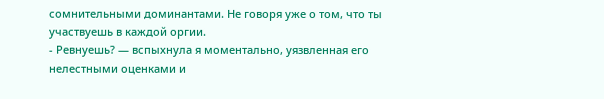сомнительными доминантами. Не говоря уже о том, что ты участвуешь в каждой оргии.
- Ревнуешь? — вспыхнула я моментально, уязвленная его нелестными оценками и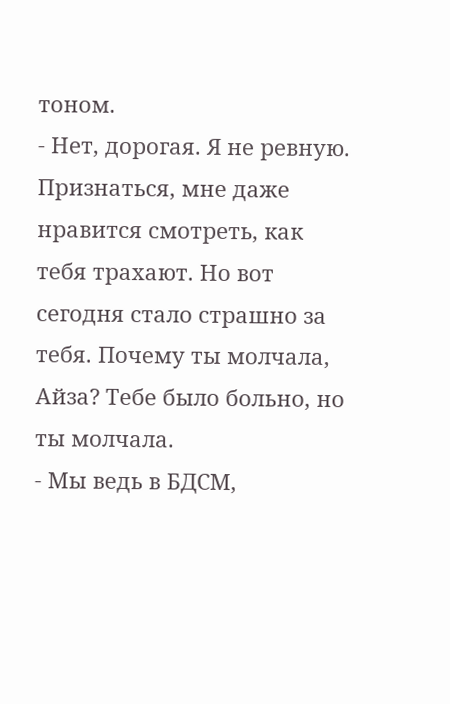тоном.
- Нет, дорогая. Я не ревную. Признаться, мне даже нравится смотреть, как тебя трахают. Но вот сегодня стало страшно за тебя. Почему ты молчала, Айза? Тебе было больно, но ты молчала.
- Мы ведь в БДСМ,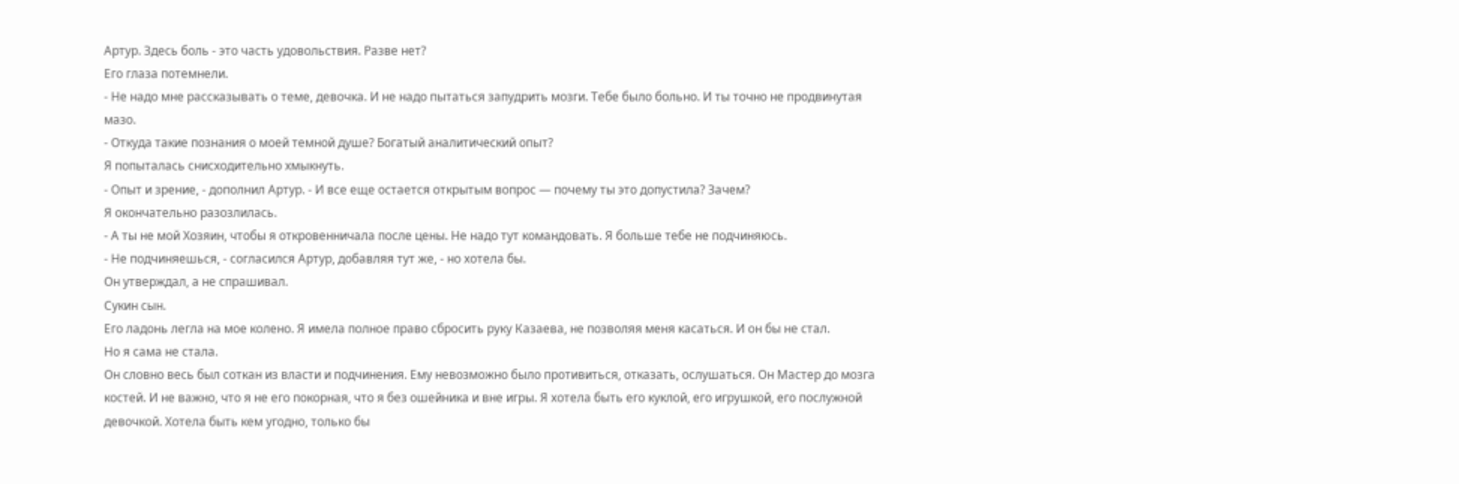Артур. Здесь боль - это часть удовольствия. Разве нет?
Его глаза потемнели.
- Не надо мне рассказывать о теме, девочка. И не надо пытаться запудрить мозги. Тебе было больно. И ты точно не продвинутая мазо.
- Откуда такие познания о моей темной душе? Богатый аналитический опыт?
Я попыталась снисходительно хмыкнуть.
- Опыт и зрение, - дополнил Артур. - И все еще остается открытым вопрос — почему ты это допустила? Зачем?
Я окончательно разозлилась.
- А ты не мой Хозяин, чтобы я откровенничала после цены. Не надо тут командовать. Я больше тебе не подчиняюсь.
- Не подчиняешься, - согласился Артур, добавляя тут же, - но хотела бы.
Он утверждал, а не спрашивал.
Сукин сын.
Его ладонь легла на мое колено. Я имела полное право сбросить руку Казаева, не позволяя меня касаться. И он бы не стал.
Но я сама не стала.
Он словно весь был соткан из власти и подчинения. Ему невозможно было противиться, отказать, ослушаться. Он Мастер до мозга костей. И не важно, что я не его покорная, что я без ошейника и вне игры. Я хотела быть его куклой, его игрушкой, его послужной девочкой. Хотела быть кем угодно, только бы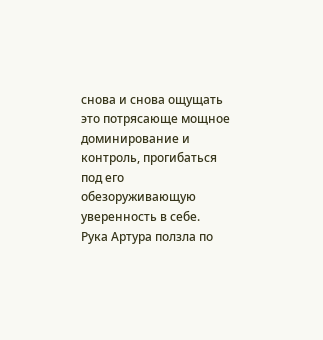снова и снова ощущать это потрясающе мощное доминирование и контроль, прогибаться под его обезоруживающую уверенность в себе.
Рука Артура ползла по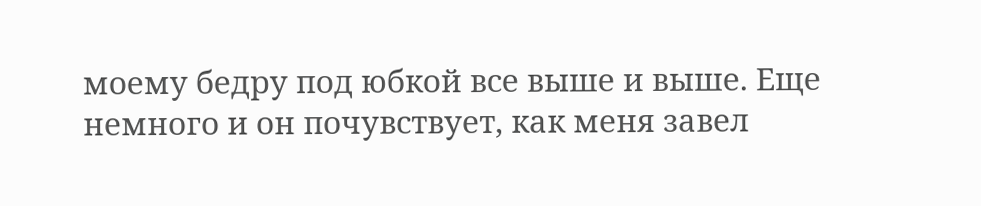моему бедру под юбкой все выше и выше. Еще немного и он почувствует, как меня завел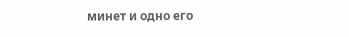минет и одно его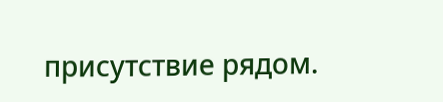присутствие рядом.